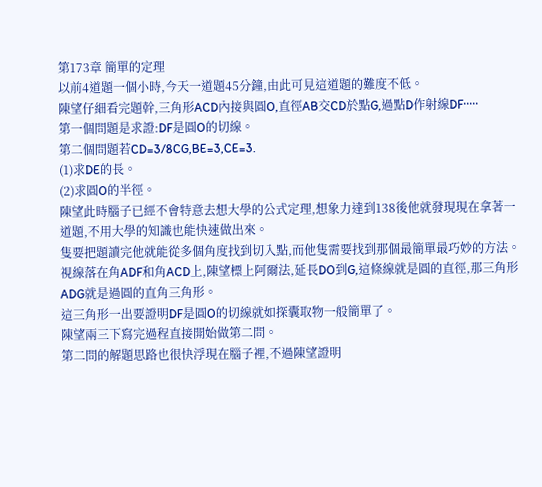第173章 簡單的定理
以前4道題一個小時,今天一道題45分鐘,由此可見這道題的難度不低。
陳望仔細看完題幹,三角形ACD內接與圓O,直徑AB交CD於點G,過點D作射線DF·····
第一個問題是求證:DF是圓O的切線。
第二個問題若CD=3/8CG,BE=3,CE=3.
(1)求DE的長。
(2)求圓O的半徑。
陳望此時腦子已經不會特意去想大學的公式定理,想象力達到138後他就發現現在拿著一道題,不用大學的知識也能快速做出來。
隻要把題讀完他就能從多個角度找到切入點,而他隻需要找到那個最簡單最巧妙的方法。
視線落在角ADF和角ACD上,陳望標上阿爾法,延長DO到G,這條線就是圓的直徑,那三角形ADG就是過圓的直角三角形。
這三角形一出要證明DF是圓O的切線就如探囊取物一般簡單了。
陳望兩三下寫完過程直接開始做第二問。
第二問的解題思路也很快浮現在腦子裡,不過陳望證明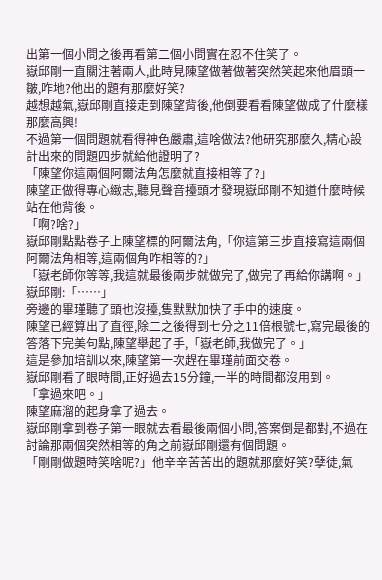出第一個小問之後再看第二個小問實在忍不住笑了。
嶽邱剛一直關注著兩人,此時見陳望做著做著突然笑起來他眉頭一皺,咋地?他出的題有那麼好笑?
越想越氣,嶽邱剛直接走到陳望背後,他倒要看看陳望做成了什麼樣那麼高興!
不過第一個問題就看得神色嚴肅,這啥做法?他研究那麼久,精心設計出來的問題四步就給他證明了?
「陳望你這兩個阿爾法角怎麼就直接相等了?」
陳望正做得專心緻志,聽見聲音擡頭才發現嶽邱剛不知道什麼時候站在他背後。
「啊?啥?」
嶽邱剛點點卷子上陳望標的阿爾法角,「你這第三步直接寫這兩個阿爾法角相等,這兩個角咋相等的?」
「嶽老師你等等,我這就最後兩步就做完了,做完了再給你講啊。」
嶽邱剛:「……」
旁邊的畢瑾聽了頭也沒擡,隻默默加快了手中的速度。
陳望已經算出了直徑,除二之後得到七分之11倍根號七,寫完最後的答落下完美句點,陳望舉起了手,「嶽老師,我做完了。」
這是參加培訓以來,陳望第一次趕在畢瑾前面交卷。
嶽邱剛看了眼時間,正好過去15分鐘,一半的時間都沒用到。
「拿過來吧。」
陳望麻溜的起身拿了過去。
嶽邱剛拿到卷子第一眼就去看最後兩個小問,答案倒是都對,不過在討論那兩個突然相等的角之前嶽邱剛還有個問題。
「剛剛做題時笑啥呢?」他辛辛苦苦出的題就那麼好笑?孽徒,氣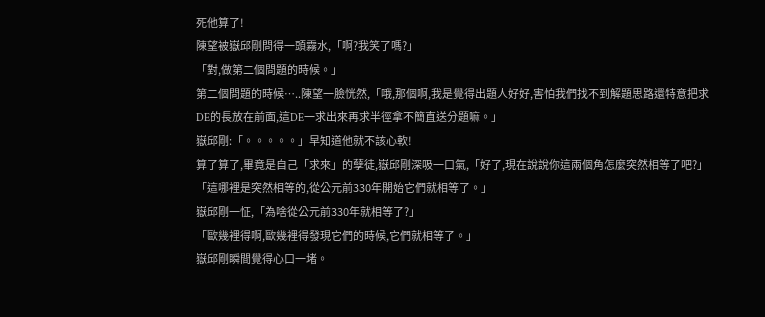死他算了!
陳望被嶽邱剛問得一頭霧水,「啊?我笑了嗎?」
「對,做第二個問題的時候。」
第二個問題的時候…..陳望一臉恍然,「哦,那個啊,我是覺得出題人好好,害怕我們找不到解題思路還特意把求DE的長放在前面,這DE一求出來再求半徑拿不簡直送分題嘛。」
嶽邱剛:「。。。。。」早知道他就不該心軟!
算了算了,畢竟是自己「求來」的孽徒,嶽邱剛深吸一口氣,「好了,現在說說你這兩個角怎麼突然相等了吧?」
「這哪裡是突然相等的,從公元前330年開始它們就相等了。」
嶽邱剛一怔,「為啥從公元前330年就相等了?」
「歐幾裡得啊,歐幾裡得發現它們的時候,它們就相等了。」
嶽邱剛瞬間覺得心口一堵。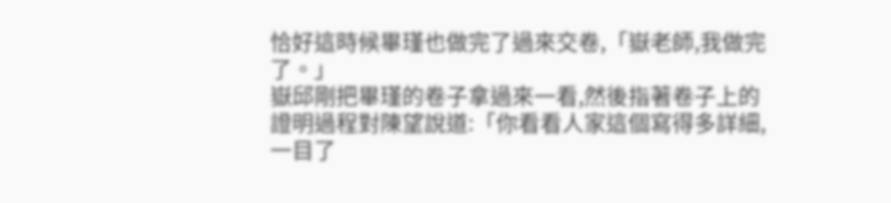恰好這時候畢瑾也做完了過來交卷,「嶽老師,我做完了。」
嶽邱剛把畢瑾的卷子拿過來一看,然後指著卷子上的證明過程對陳望說道:「你看看人家這個寫得多詳細,一目了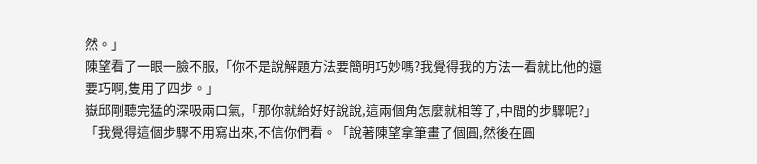然。」
陳望看了一眼一臉不服,「你不是說解題方法要簡明巧妙嗎?我覺得我的方法一看就比他的還要巧啊,隻用了四步。」
嶽邱剛聽完猛的深吸兩口氣,「那你就給好好說說,這兩個角怎麼就相等了,中間的步驟呢?」
「我覺得這個步驟不用寫出來,不信你們看。「說著陳望拿筆畫了個圓,然後在圓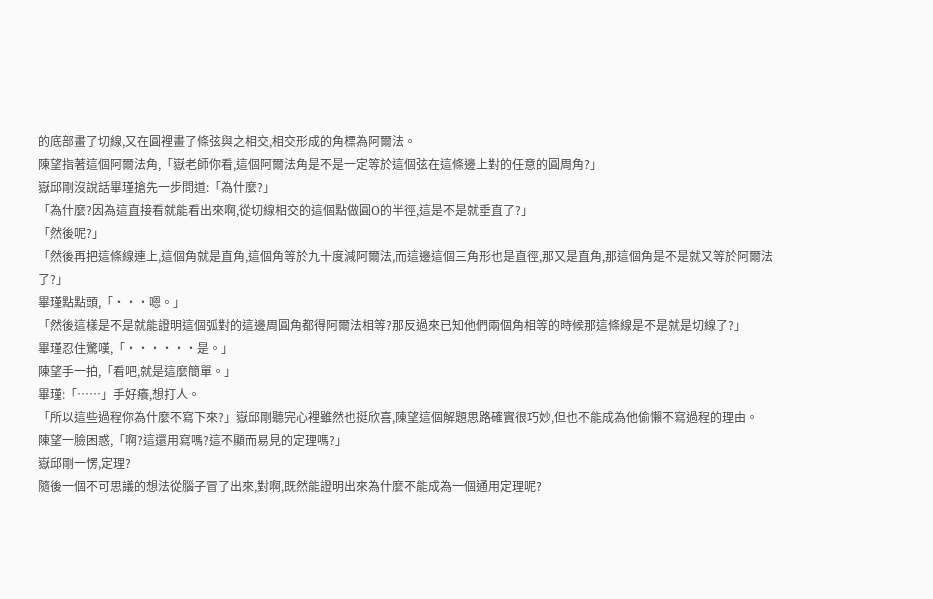的底部畫了切線,又在圓裡畫了條弦與之相交,相交形成的角標為阿爾法。
陳望指著這個阿爾法角,「嶽老師你看,這個阿爾法角是不是一定等於這個弦在這條邊上對的任意的圓周角?」
嶽邱剛沒說話畢瑾搶先一步問道:「為什麼?」
「為什麼?因為這直接看就能看出來啊,從切線相交的這個點做圓O的半徑,這是不是就垂直了?」
「然後呢?」
「然後再把這條線連上,這個角就是直角,這個角等於九十度減阿爾法,而這邊這個三角形也是直徑,那又是直角,那這個角是不是就又等於阿爾法了?」
畢瑾點點頭,「···嗯。」
「然後這樣是不是就能證明這個弧對的這邊周圓角都得阿爾法相等?那反過來已知他們兩個角相等的時候那這條線是不是就是切線了?」
畢瑾忍住驚嘆,「······是。」
陳望手一拍,「看吧,就是這麼簡單。」
畢瑾:「……」手好癢,想打人。
「所以這些過程你為什麼不寫下來?」嶽邱剛聽完心裡雖然也挺欣喜,陳望這個解題思路確實很巧妙,但也不能成為他偷懶不寫過程的理由。
陳望一臉困惑,「啊?這還用寫嗎?這不顯而易見的定理嗎?」
嶽邱剛一愣,定理?
隨後一個不可思議的想法從腦子冒了出來,對啊,既然能證明出來為什麼不能成為一個通用定理呢?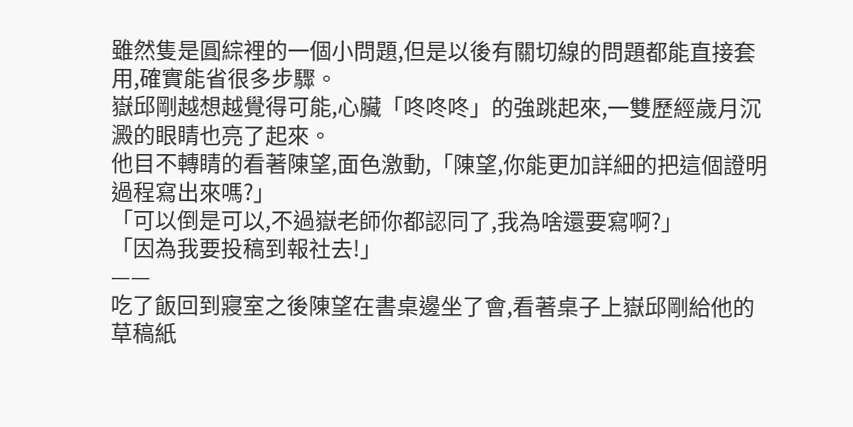雖然隻是圓綜裡的一個小問題,但是以後有關切線的問題都能直接套用,確實能省很多步驟。
嶽邱剛越想越覺得可能,心臟「咚咚咚」的強跳起來,一雙歷經歲月沉澱的眼睛也亮了起來。
他目不轉睛的看著陳望,面色激動,「陳望,你能更加詳細的把這個證明過程寫出來嗎?」
「可以倒是可以,不過嶽老師你都認同了,我為啥還要寫啊?」
「因為我要投稿到報社去!」
——
吃了飯回到寢室之後陳望在書桌邊坐了會,看著桌子上嶽邱剛給他的草稿紙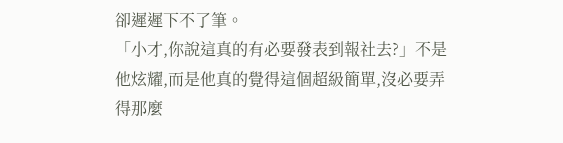卻遲遲下不了筆。
「小才,你說這真的有必要發表到報社去?」不是他炫耀,而是他真的覺得這個超級簡單,沒必要弄得那麼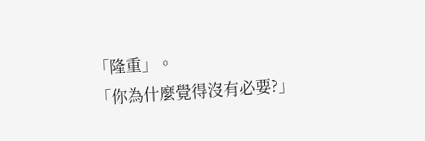「隆重」。
「你為什麼覺得沒有必要?」